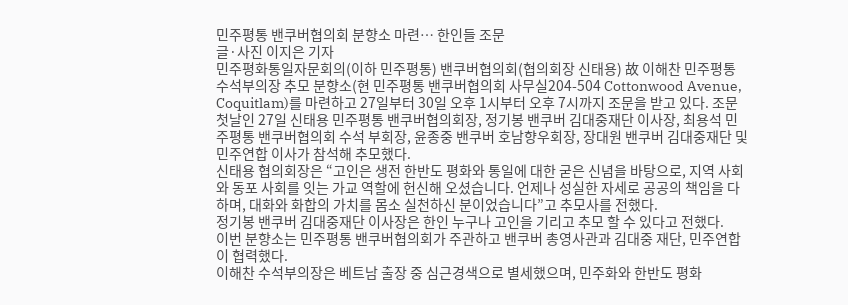민주평통 밴쿠버협의회 분향소 마련… 한인들 조문
글·사진 이지은 기자
민주평화통일자문회의(이하 민주평통) 밴쿠버협의회(협의회장 신태용) 故 이해찬 민주평통 수석부의장 추모 분향소(현 민주평통 밴쿠버협의회 사무실204-504 Cottonwood Avenue, Coquitlam)를 마련하고 27일부터 30일 오후 1시부터 오후 7시까지 조문을 받고 있다. 조문 첫날인 27일 신태용 민주평통 밴쿠버협의회장, 정기봉 밴쿠버 김대중재단 이사장, 최용석 민주평통 밴쿠버협의회 수석 부회장, 윤종중 밴쿠버 호남향우회장, 장대원 밴쿠버 김대중재단 및 민주연합 이사가 참석해 추모했다.
신태용 협의회장은 “고인은 생전 한반도 평화와 통일에 대한 굳은 신념을 바탕으로, 지역 사회와 동포 사회를 잇는 가교 역할에 헌신해 오셨습니다. 언제나 성실한 자세로 공공의 책임을 다하며, 대화와 화합의 가치를 몸소 실천하신 분이었습니다”고 추모사를 전했다.
정기봉 밴쿠버 김대중재단 이사장은 한인 누구나 고인을 기리고 추모 할 수 있다고 전했다.
이번 분향소는 민주평통 밴쿠버협의회가 주관하고 밴쿠버 총영사관과 김대중 재단, 민주연합이 협력했다.
이해찬 수석부의장은 베트남 출장 중 심근경색으로 별세했으며, 민주화와 한반도 평화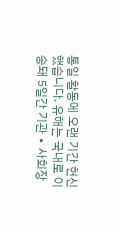통일 활동에 오랜 기간 헌신했습니다. 유해는 국내로 이송돼 5일간 기관 ∙ 사회장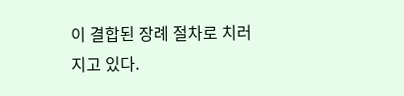이 결합된 장례 절차로 치러지고 있다.